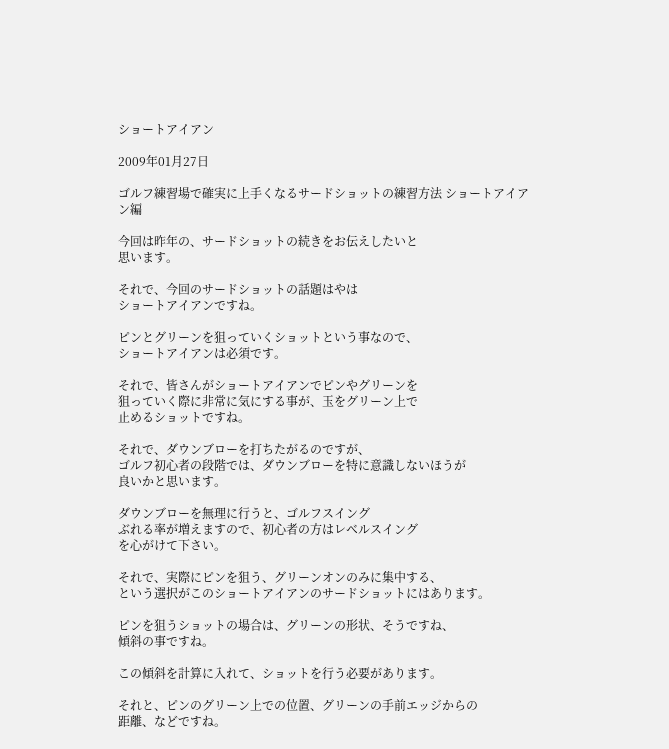ショートアイアン

2009年01月27日

ゴルフ練習場で確実に上手くなるサードショットの練習方法 ショートアイアン編

今回は昨年の、サードショットの続きをお伝えしたいと
思います。

それで、今回のサードショットの話題はやは
ショートアイアンですね。

ピンとグリーンを狙っていくショットという事なので、
ショートアイアンは必須です。

それで、皆さんがショートアイアンでピンやグリーンを
狙っていく際に非常に気にする事が、玉をグリーン上で
止めるショットですね。

それで、ダウンブローを打ちたがるのですが、
ゴルフ初心者の段階では、ダウンブローを特に意識しないほうが
良いかと思います。

ダウンブローを無理に行うと、ゴルフスイング
ぶれる率が増えますので、初心者の方はレベルスイング
を心がけて下さい。

それで、実際にピンを狙う、グリーンオンのみに集中する、
という選択がこのショートアイアンのサードショットにはあります。

ピンを狙うショットの場合は、グリーンの形状、そうですね、
傾斜の事ですね。

この傾斜を計算に入れて、ショットを行う必要があります。

それと、ピンのグリーン上での位置、グリーンの手前エッジからの
距離、などですね。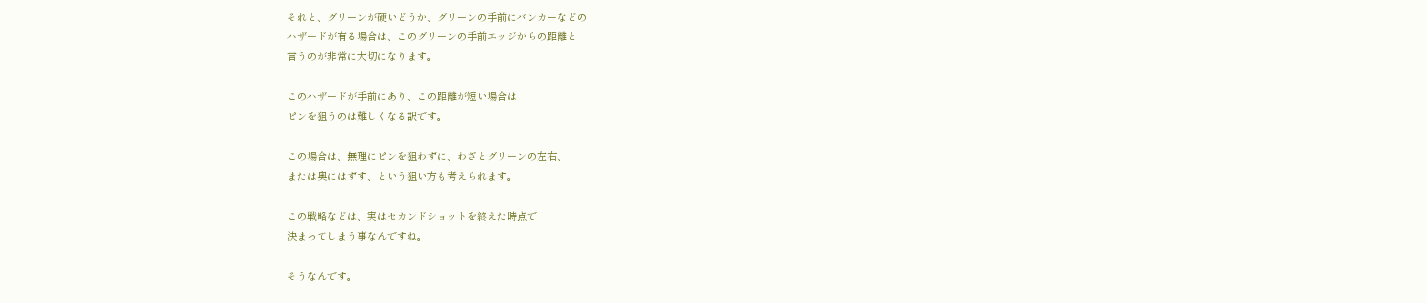それと、グリーンが硬いどうか、グリーンの手前にバンカーなどの
ハザードが有る場合は、このグリーンの手前エッジからの距離と
言うのが非常に大切になります。

このハザードが手前にあり、この距離が短い場合は
ピンを狙うのは難しくなる訳です。

この場合は、無理にピンを狙わずに、わざとグリーンの左右、
または奥にはずす、という狙い方も考えられます。

この戦略などは、実はセカンドショットを終えた時点で
決まってしまう事なんですね。

そうなんです。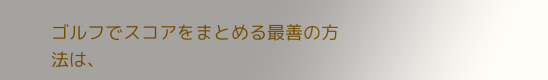ゴルフでスコアをまとめる最善の方法は、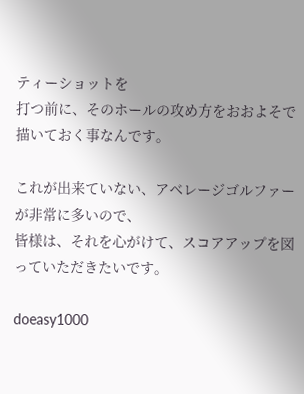ティーショットを
打つ前に、そのホールの攻め方をおおよそで描いておく事なんです。

これが出来ていない、アベレージゴルファーが非常に多いので、
皆様は、それを心がけて、スコアアップを図っていただきたいです。

doeasy1000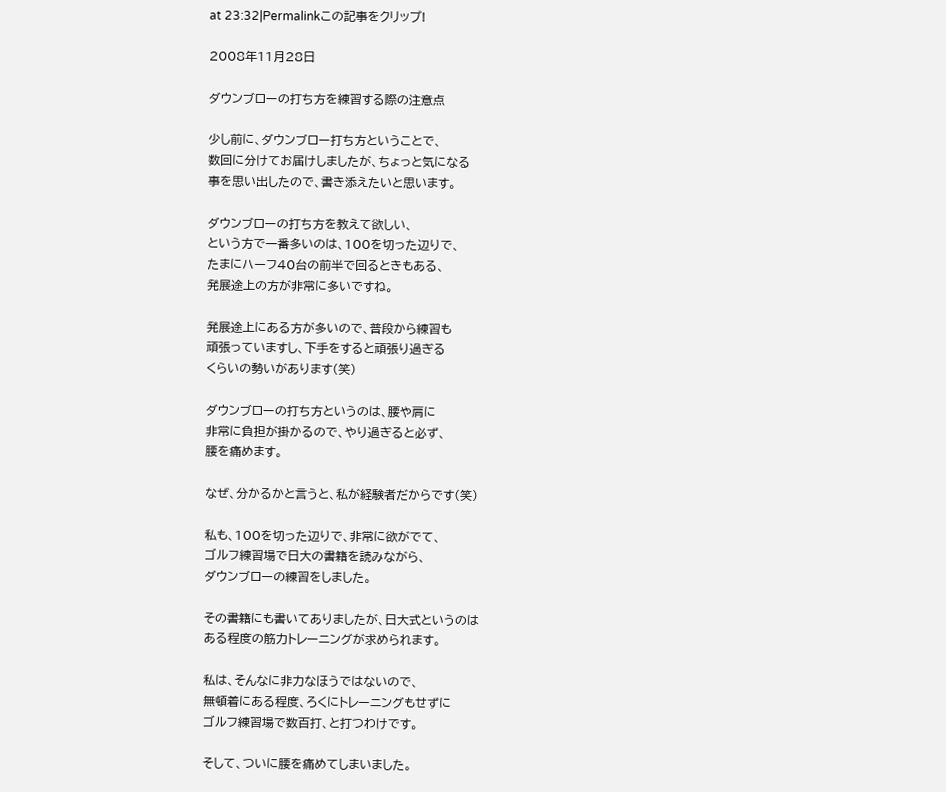at 23:32|Permalinkこの記事をクリップ!

2008年11月28日

ダウンブローの打ち方を練習する際の注意点

少し前に、ダウンブロー打ち方ということで、
数回に分けてお届けしましたが、ちょっと気になる
事を思い出したので、書き添えたいと思います。

ダウンブローの打ち方を教えて欲しい、
という方で一番多いのは、100を切った辺りで、
たまにハーフ40台の前半で回るときもある、
発展途上の方が非常に多いですね。

発展途上にある方が多いので、普段から練習も
頑張っていますし、下手をすると頑張り過ぎる
くらいの勢いがあります(笑)

ダウンブローの打ち方というのは、腰や肩に
非常に負担が掛かるので、やり過ぎると必ず、
腰を痛めます。

なぜ、分かるかと言うと、私が経験者だからです(笑)

私も、100を切った辺りで、非常に欲がでて、
ゴルフ練習場で日大の書籍を読みながら、
ダウンブローの練習をしました。

その書籍にも書いてありましたが、日大式というのは
ある程度の筋力トレーニングが求められます。

私は、そんなに非力なほうではないので、
無頓着にある程度、ろくにトレーニングもせずに
ゴルフ練習場で数百打、と打つわけです。

そして、ついに腰を痛めてしまいました。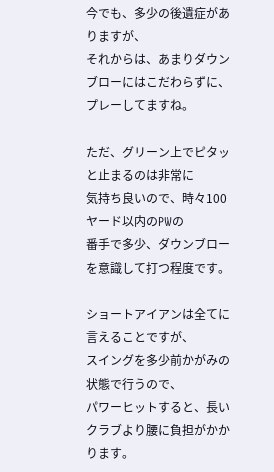今でも、多少の後遺症がありますが、
それからは、あまりダウンブローにはこだわらずに、
プレーしてますね。

ただ、グリーン上でピタッと止まるのは非常に
気持ち良いので、時々100ヤード以内のPWの
番手で多少、ダウンブローを意識して打つ程度です。

ショートアイアンは全てに言えることですが、
スイングを多少前かがみの状態で行うので、
パワーヒットすると、長いクラブより腰に負担がかかります。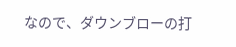なので、ダウンブローの打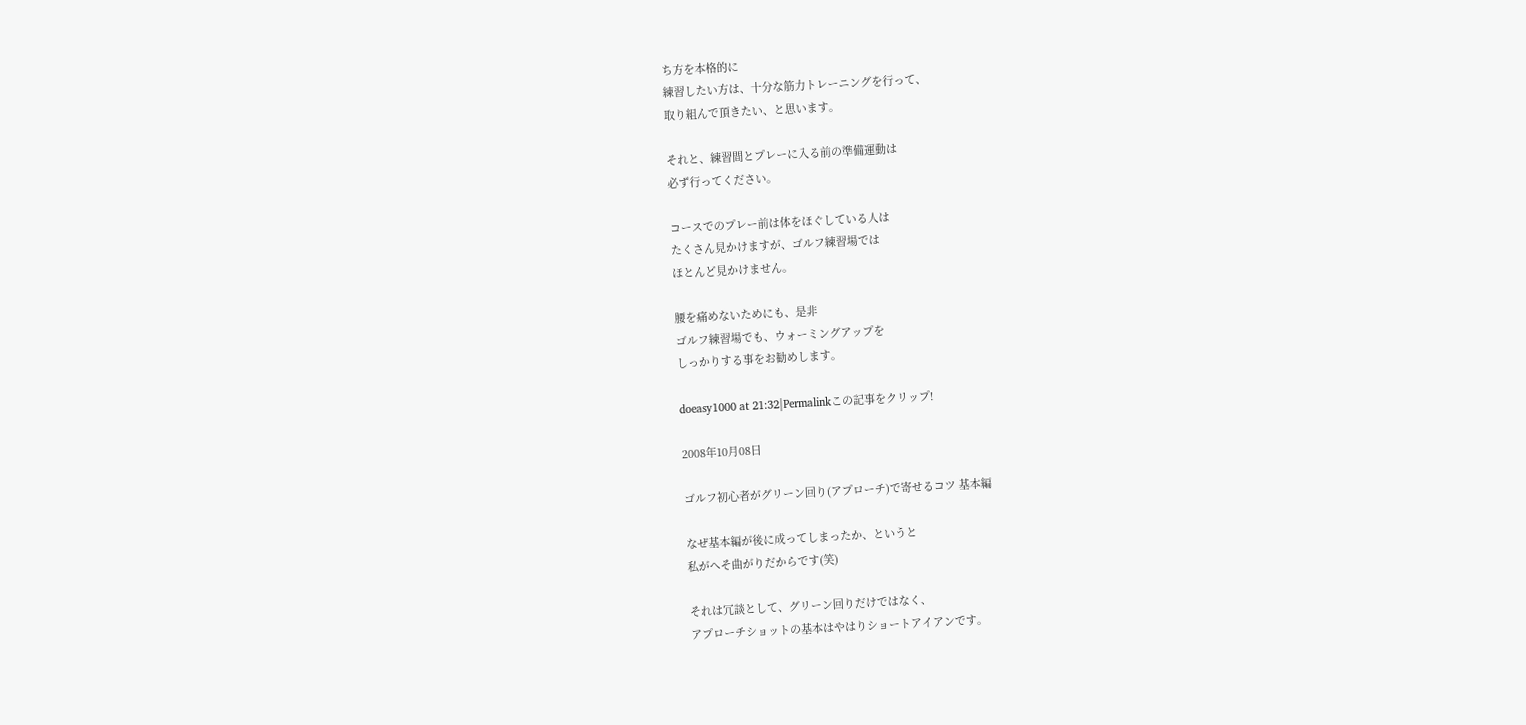ち方を本格的に
練習したい方は、十分な筋力トレーニングを行って、
取り組んで頂きたい、と思います。

それと、練習間とプレーに入る前の準備運動は
必ず行ってください。

コースでのプレー前は体をほぐしている人は
たくさん見かけますが、ゴルフ練習場では
ほとんど見かけません。

腰を痛めないためにも、是非
ゴルフ練習場でも、ウォーミングアップを
しっかりする事をお勧めします。

doeasy1000 at 21:32|Permalinkこの記事をクリップ!

2008年10月08日

ゴルフ初心者がグリーン回り(アプローチ)で寄せるコツ 基本編

なぜ基本編が後に成ってしまったか、というと
私がへそ曲がりだからです(笑)

それは冗談として、グリーン回りだけではなく、
アプローチショットの基本はやはりショートアイアンです。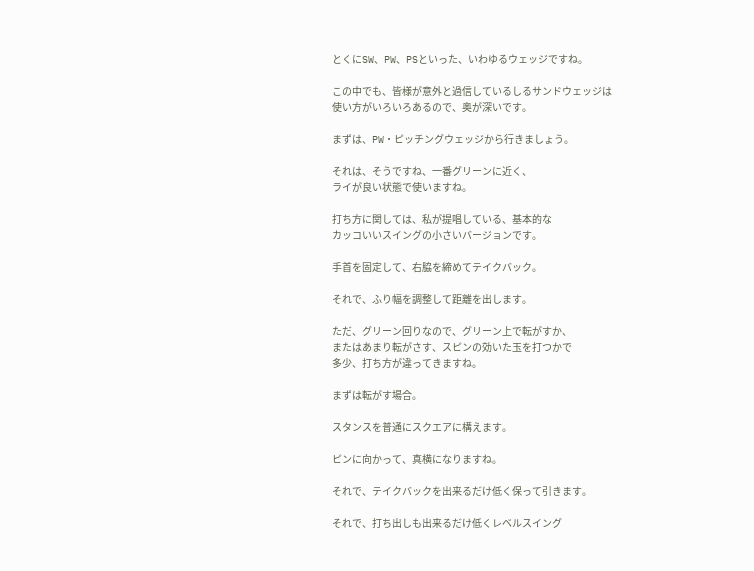とくにSW、PW、PSといった、いわゆるウェッジですね。

この中でも、皆様が意外と過信しているしるサンドウェッジは
使い方がいろいろあるので、奥が深いです。

まずは、PW・ピッチングウェッジから行きましょう。

それは、そうですね、一番グリーンに近く、
ライが良い状態で使いますね。

打ち方に関しては、私が提唱している、基本的な
カッコいいスイングの小さいバージョンです。

手首を固定して、右脇を締めてテイクバック。

それで、ふり幅を調整して距離を出します。

ただ、グリーン回りなので、グリーン上で転がすか、
またはあまり転がさす、スピンの効いた玉を打つかで
多少、打ち方が違ってきますね。

まずは転がす場合。

スタンスを普通にスクエアに構えます。

ピンに向かって、真横になりますね。

それで、テイクバックを出来るだけ低く保って引きます。

それで、打ち出しも出来るだけ低くレベルスイング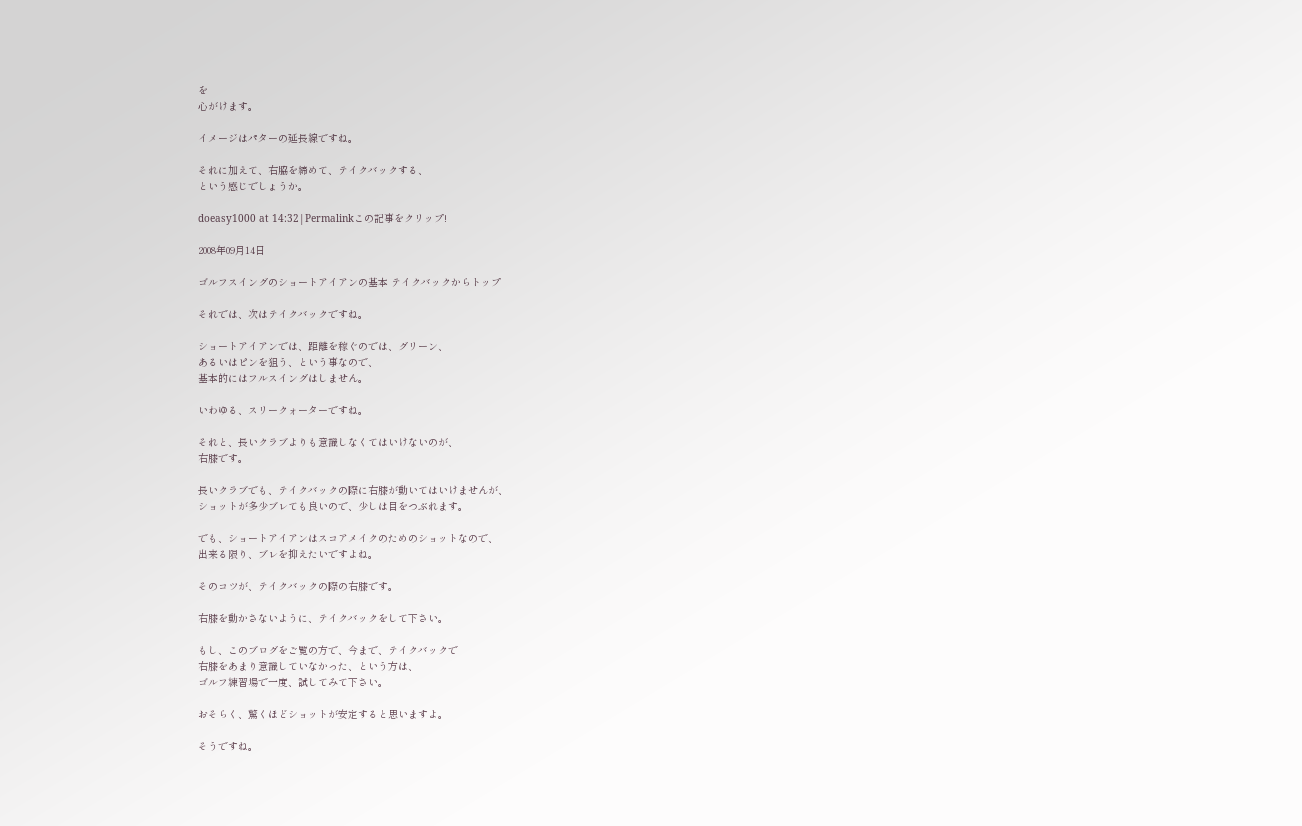を
心がけます。

イメージはパターの延長線ですね。

それに加えて、右脇を締めて、テイクバックする、
という感じでしょうか。

doeasy1000 at 14:32|Permalinkこの記事をクリップ!

2008年09月14日

ゴルフスイングのショートアイアンの基本 テイクバックからトップ

それでは、次はテイクバックですね。

ショートアイアンでは、距離を稼ぐのでは、グリーン、
あるいはピンを狙う、という事なので、
基本的にはフルスイングはしません。

いわゆる、スリークォーターですね。

それと、長いクラブよりも意識しなくてはいけないのが、
右膝です。

長いクラブでも、テイクバックの際に右膝が動いてはいけませんが、
ショットが多少ブレても良いので、少しは目をつぶれます。

でも、ショートアイアンはスコアメイクのためのショットなので、
出来る限り、ブレを抑えたいですよね。

そのコツが、テイクバックの際の右膝です。

右膝を動かさないように、テイクバックをして下さい。

もし、このブログをご覧の方で、今まで、テイクバックで
右膝をあまり意識していなかった、という方は、
ゴルフ練習場で一度、試してみて下さい。

おそらく、驚くほどショットが安定すると思いますよ。

そうですね。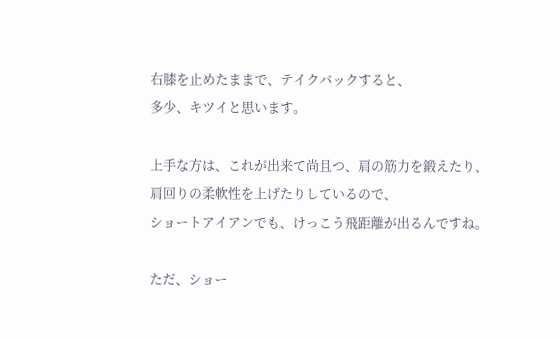右膝を止めたままで、テイクバックすると、
多少、キツイと思います。

上手な方は、これが出来て尚且つ、肩の筋力を鍛えたり、
肩回りの柔軟性を上げたりしているので、
ショートアイアンでも、けっこう飛距離が出るんですね。

ただ、ショー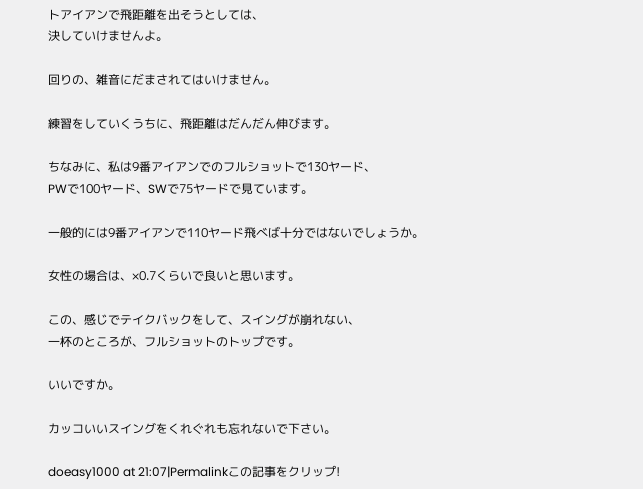トアイアンで飛距離を出そうとしては、
決していけませんよ。

回りの、雑音にだまされてはいけません。

練習をしていくうちに、飛距離はだんだん伸びます。

ちなみに、私は9番アイアンでのフルショットで130ヤード、
PWで100ヤード、SWで75ヤードで見ています。

一般的には9番アイアンで110ヤード飛べば十分ではないでしょうか。

女性の場合は、×0.7くらいで良いと思います。

この、感じでテイクバックをして、スイングが崩れない、
一杯のところが、フルショットのトップです。

いいですか。

カッコいいスイングをくれぐれも忘れないで下さい。

doeasy1000 at 21:07|Permalinkこの記事をクリップ!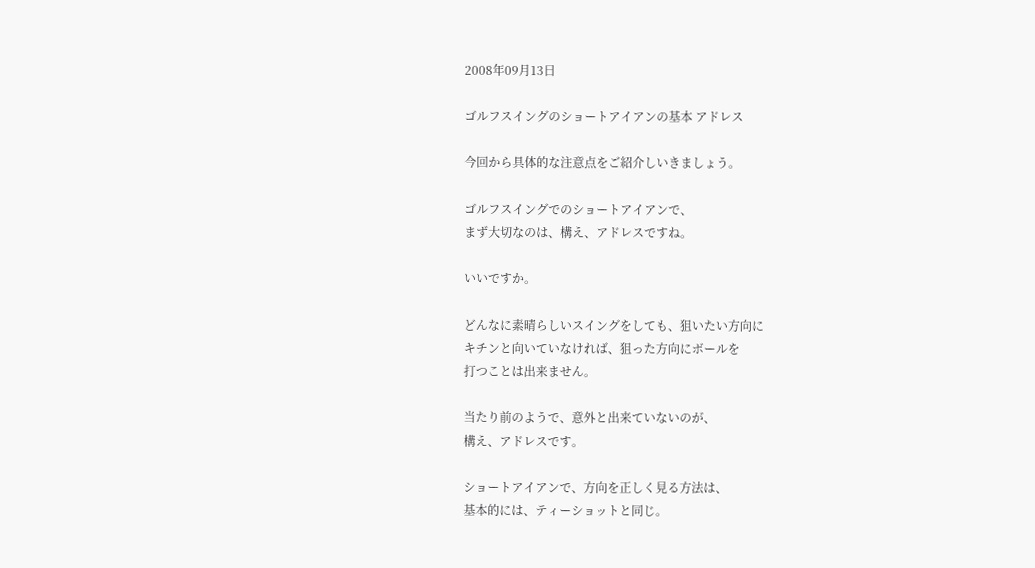2008年09月13日

ゴルフスイングのショートアイアンの基本 アドレス

今回から具体的な注意点をご紹介しいきましょう。

ゴルフスイングでのショートアイアンで、
まず大切なのは、構え、アドレスですね。

いいですか。

どんなに素晴らしいスイングをしても、狙いたい方向に
キチンと向いていなければ、狙った方向にボールを
打つことは出来ません。

当たり前のようで、意外と出来ていないのが、
構え、アドレスです。

ショートアイアンで、方向を正しく見る方法は、
基本的には、ティーショットと同じ。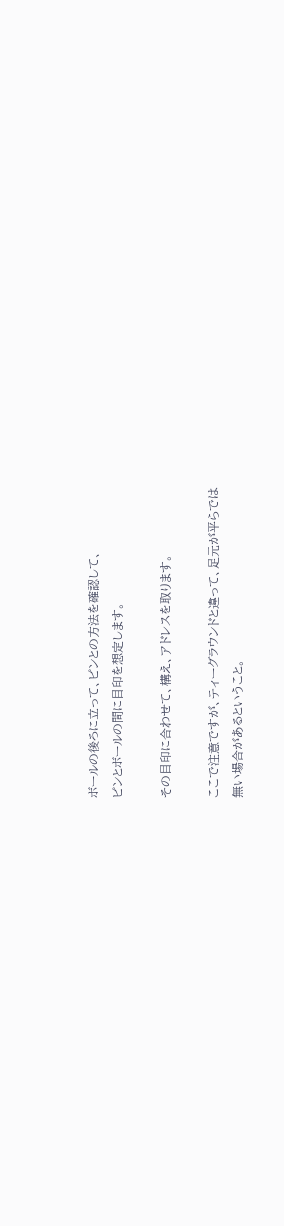ボールの後ろに立って、ピンとの方法を確認して、
ピンとボールの間に目印を想定します。

その目印に合わせて、構え、アドレスを取ります。

ここで注意ですが、ティーグラウンドと違って、足元が平らでは
無い場合があるということ。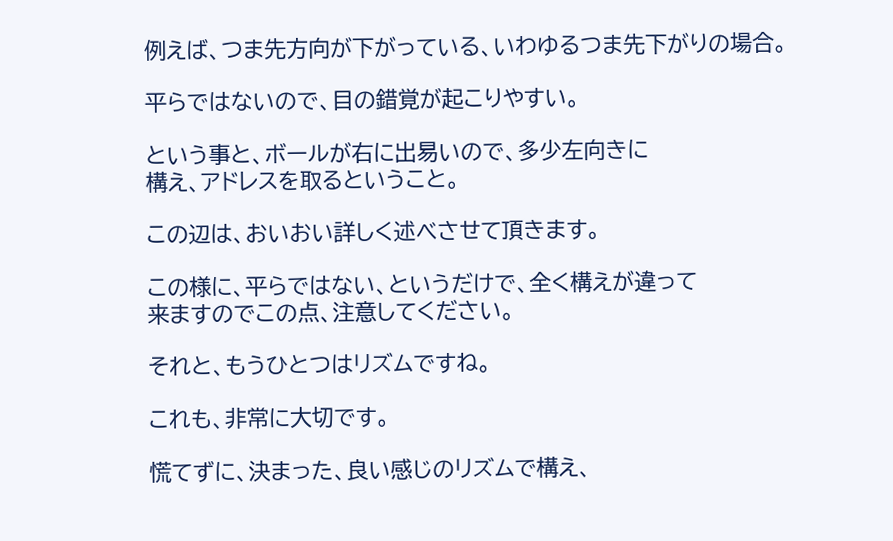例えば、つま先方向が下がっている、いわゆるつま先下がりの場合。

平らではないので、目の錯覚が起こりやすい。

という事と、ボールが右に出易いので、多少左向きに
構え、アドレスを取るということ。

この辺は、おいおい詳しく述べさせて頂きます。

この様に、平らではない、というだけで、全く構えが違って
来ますのでこの点、注意してください。

それと、もうひとつはリズムですね。

これも、非常に大切です。

慌てずに、決まった、良い感じのリズムで構え、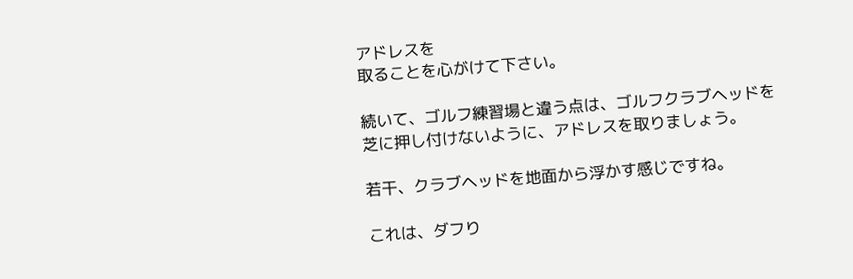アドレスを
取ることを心がけて下さい。

続いて、ゴルフ練習場と違う点は、ゴルフクラブヘッドを
芝に押し付けないように、アドレスを取りましょう。

若干、クラブヘッドを地面から浮かす感じですね。

これは、ダフり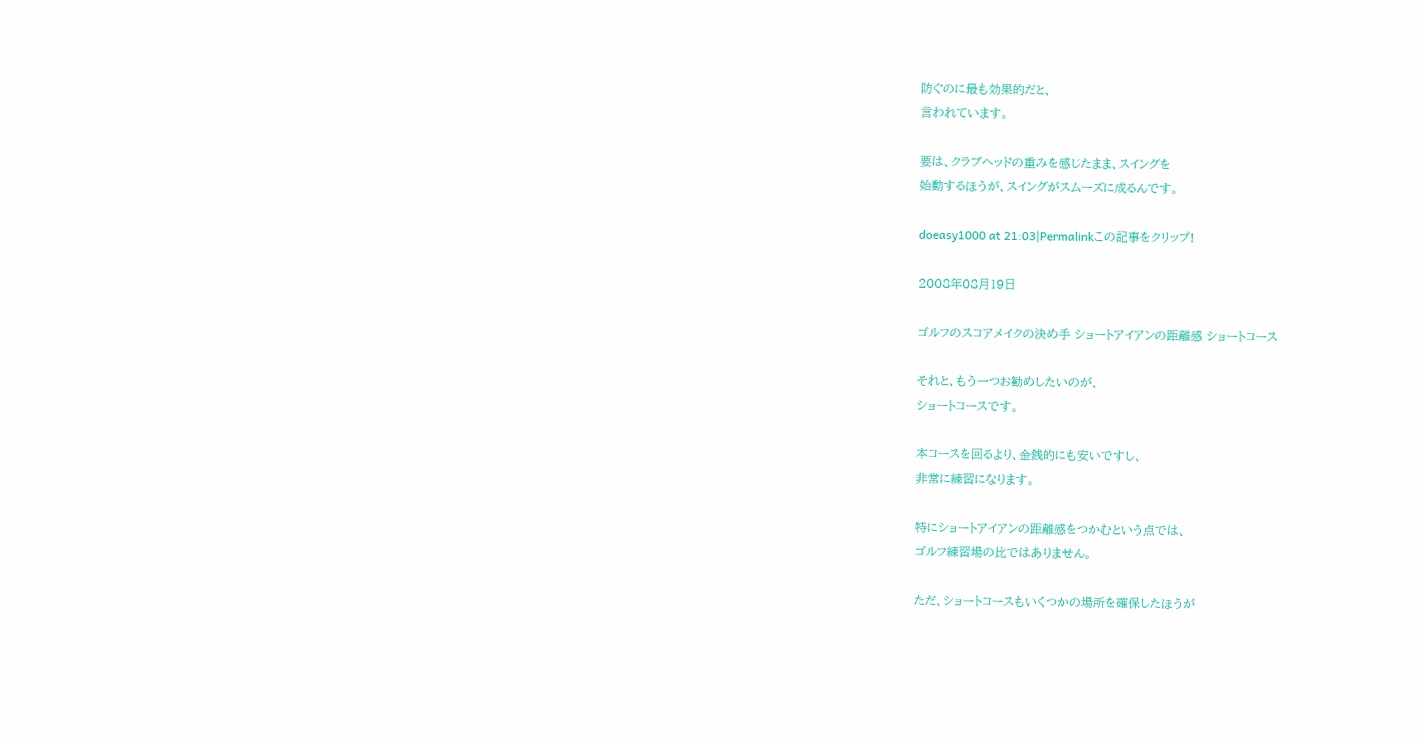防ぐのに最も効果的だと、
言われています。

要は、クラブヘッドの重みを感じたまま、スイングを
始動するほうが、スイングがスムーズに成るんです。

doeasy1000 at 21:03|Permalinkこの記事をクリップ!

2008年08月19日

ゴルフのスコアメイクの決め手 ショートアイアンの距離感 ショートコース

それと、もう一つお勧めしたいのが、
ショートコースです。

本コースを回るより、金銭的にも安いですし、
非常に練習になります。

特にショートアイアンの距離感をつかむという点では、
ゴルフ練習場の比ではありません。

ただ、ショートコースもいくつかの場所を確保したほうが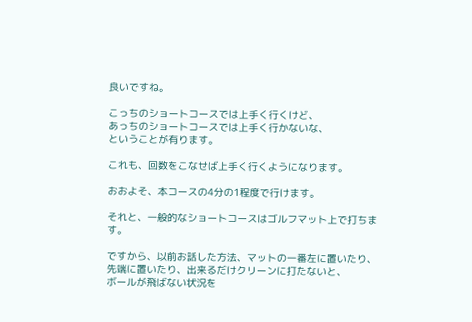良いですね。

こっちのショートコースでは上手く行くけど、
あっちのショートコースでは上手く行かないな、
ということが有ります。

これも、回数をこなせば上手く行くようになります。

おおよそ、本コースの4分の1程度で行けます。

それと、一般的なショートコースはゴルフマット上で打ちます。

ですから、以前お話した方法、マットの一番左に置いたり、
先端に置いたり、出来るだけクリーンに打たないと、
ボールが飛ばない状況を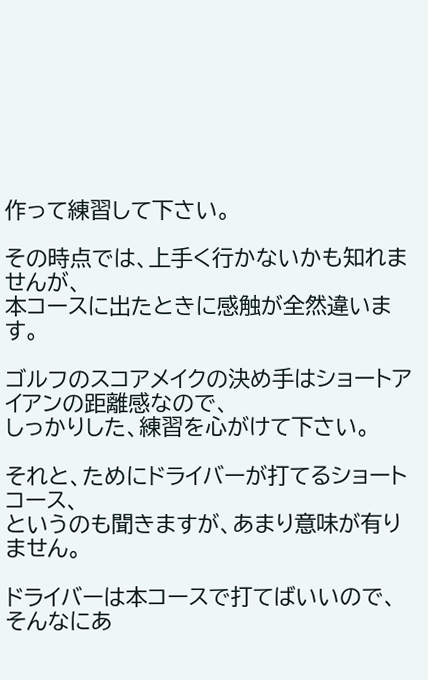作って練習して下さい。

その時点では、上手く行かないかも知れませんが、
本コースに出たときに感触が全然違います。

ゴルフのスコアメイクの決め手はショートアイアンの距離感なので、
しっかりした、練習を心がけて下さい。

それと、ためにドライバーが打てるショートコース、
というのも聞きますが、あまり意味が有りません。

ドライバーは本コースで打てばいいので、
そんなにあ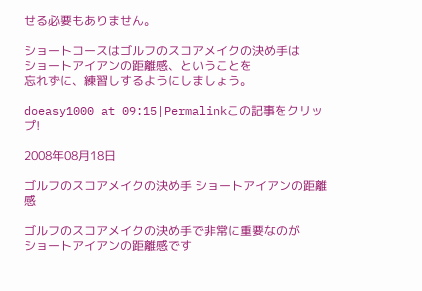せる必要もありません。

ショートコースはゴルフのスコアメイクの決め手は
ショートアイアンの距離感、ということを
忘れずに、練習しするようにしましょう。

doeasy1000 at 09:15|Permalinkこの記事をクリップ!

2008年08月18日

ゴルフのスコアメイクの決め手 ショートアイアンの距離感

ゴルフのスコアメイクの決め手で非常に重要なのが
ショートアイアンの距離感です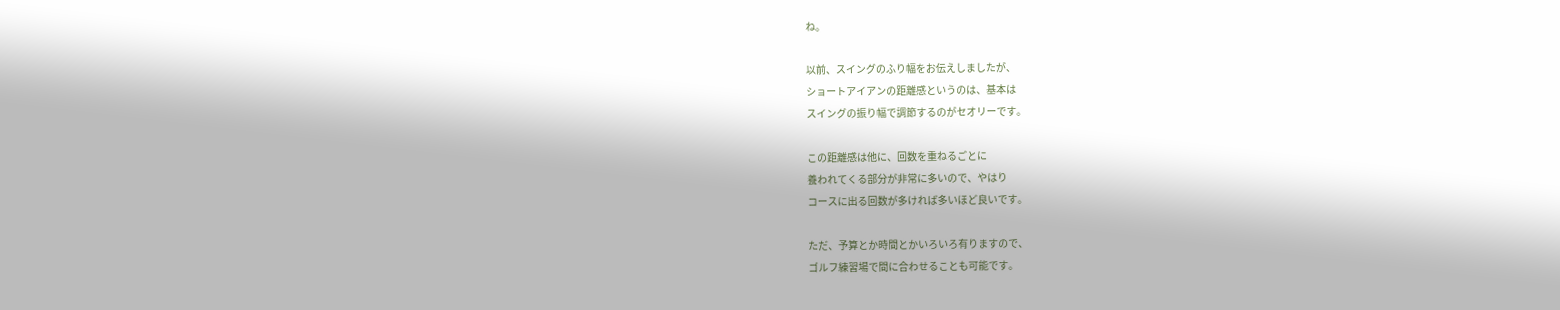ね。

以前、スイングのふり幅をお伝えしましたが、
ショートアイアンの距離感というのは、基本は
スイングの振り幅で調節するのがセオリーです。

この距離感は他に、回数を重ねるごとに
養われてくる部分が非常に多いので、やはり
コースに出る回数が多ければ多いほど良いです。

ただ、予算とか時間とかいろいろ有りますので、
ゴルフ練習場で間に合わせることも可能です。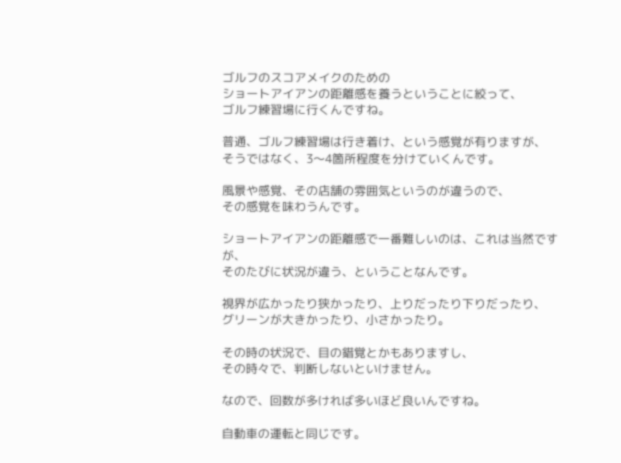ゴルフのスコアメイクのための
ショートアイアンの距離感を養うということに絞って、
ゴルフ練習場に行くんですね。

普通、ゴルフ練習場は行き着け、という感覚が有りますが、
そうではなく、3〜4箇所程度を分けていくんです。

風景や感覚、その店舗の雰囲気というのが違うので、
その感覚を味わうんです。

ショートアイアンの距離感で一番難しいのは、これは当然ですが、
そのたびに状況が違う、ということなんです。

視界が広かったり狭かったり、上りだったり下りだったり、
グリーンが大きかったり、小さかったり。

その時の状況で、目の錯覚とかもありますし、
その時々で、判断しないといけません。

なので、回数が多ければ多いほど良いんですね。

自動車の運転と同じです。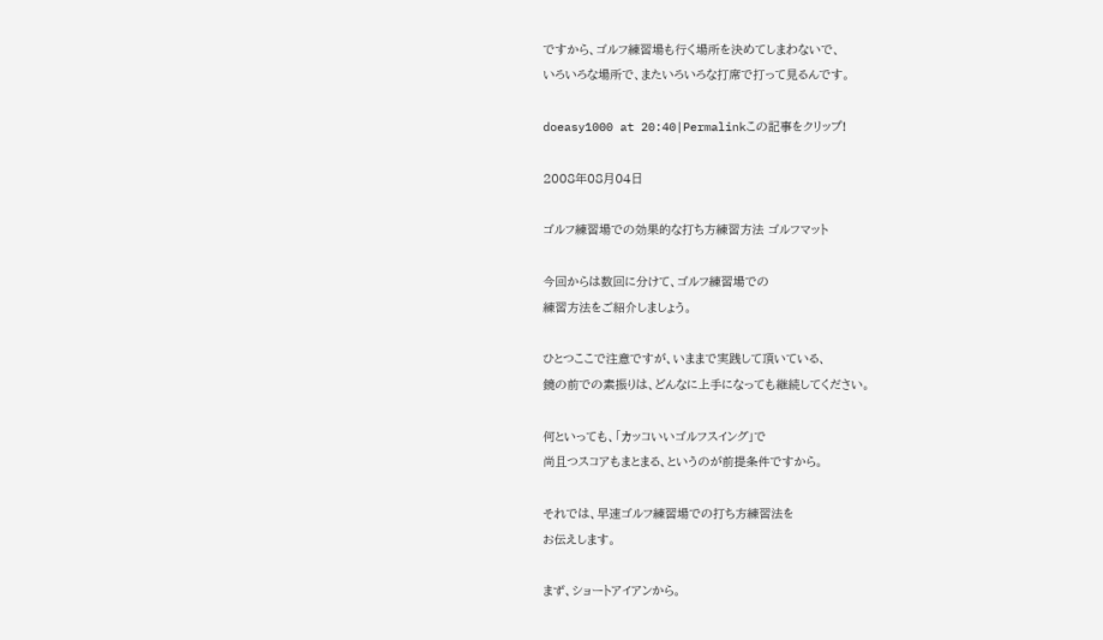ですから、ゴルフ練習場も行く場所を決めてしまわないで、
いろいろな場所で、またいろいろな打席で打って見るんです。

doeasy1000 at 20:40|Permalinkこの記事をクリップ!

2008年08月04日

ゴルフ練習場での効果的な打ち方練習方法 ゴルフマット

今回からは数回に分けて、ゴルフ練習場での
練習方法をご紹介しましょう。

ひとつここで注意ですが、いままで実践して頂いている、
鏡の前での素振りは、どんなに上手になっても継続してください。

何といっても、「カッコいいゴルフスイング」で
尚且つスコアもまとまる、というのが前提条件ですから。

それでは、早速ゴルフ練習場での打ち方練習法を
お伝えします。

まず、ショートアイアンから。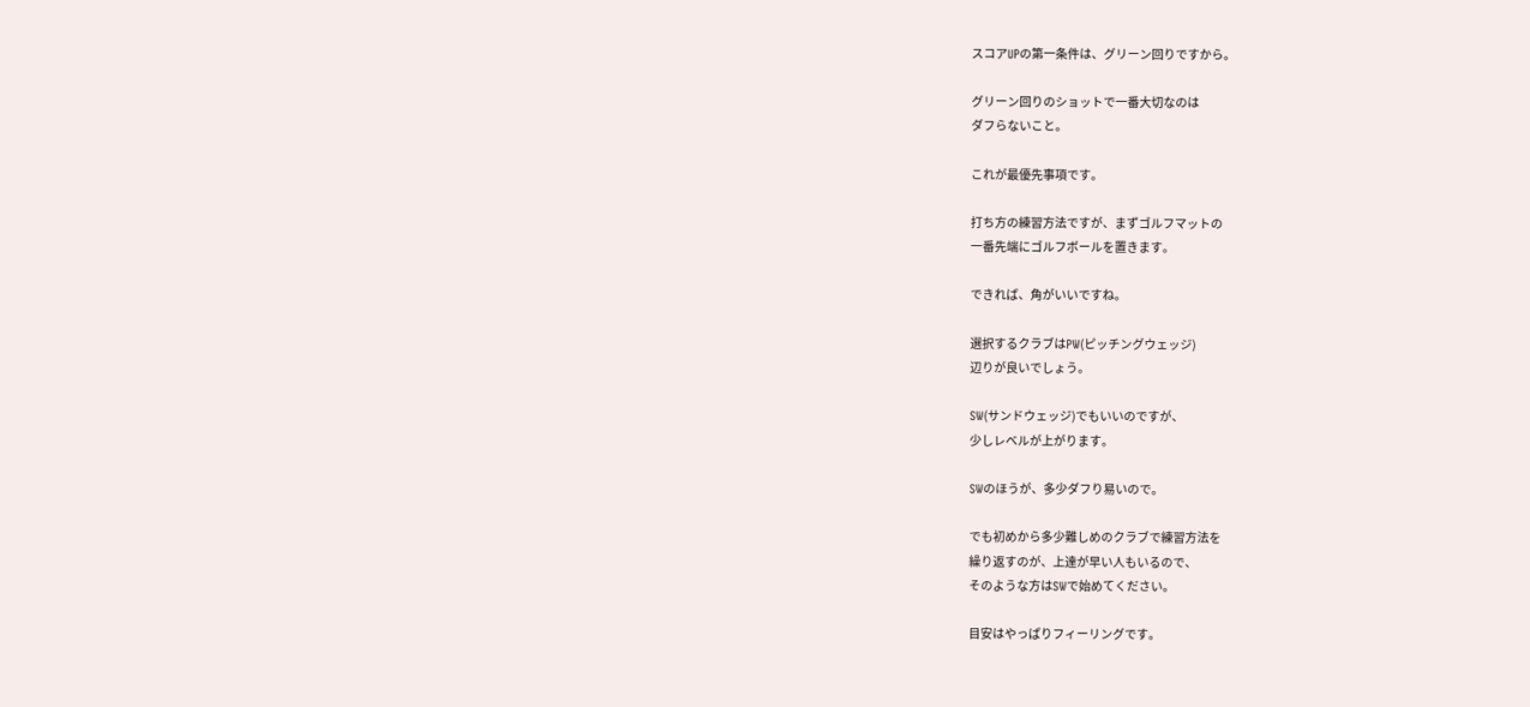スコアUPの第一条件は、グリーン回りですから。

グリーン回りのショットで一番大切なのは
ダフらないこと。

これが最優先事項です。

打ち方の練習方法ですが、まずゴルフマットの
一番先端にゴルフボールを置きます。

できれば、角がいいですね。

選択するクラブはPW(ピッチングウェッジ)
辺りが良いでしょう。

SW(サンドウェッジ)でもいいのですが、
少しレベルが上がります。

SWのほうが、多少ダフり易いので。

でも初めから多少難しめのクラブで練習方法を
繰り返すのが、上達が早い人もいるので、
そのような方はSWで始めてください。

目安はやっぱりフィーリングです。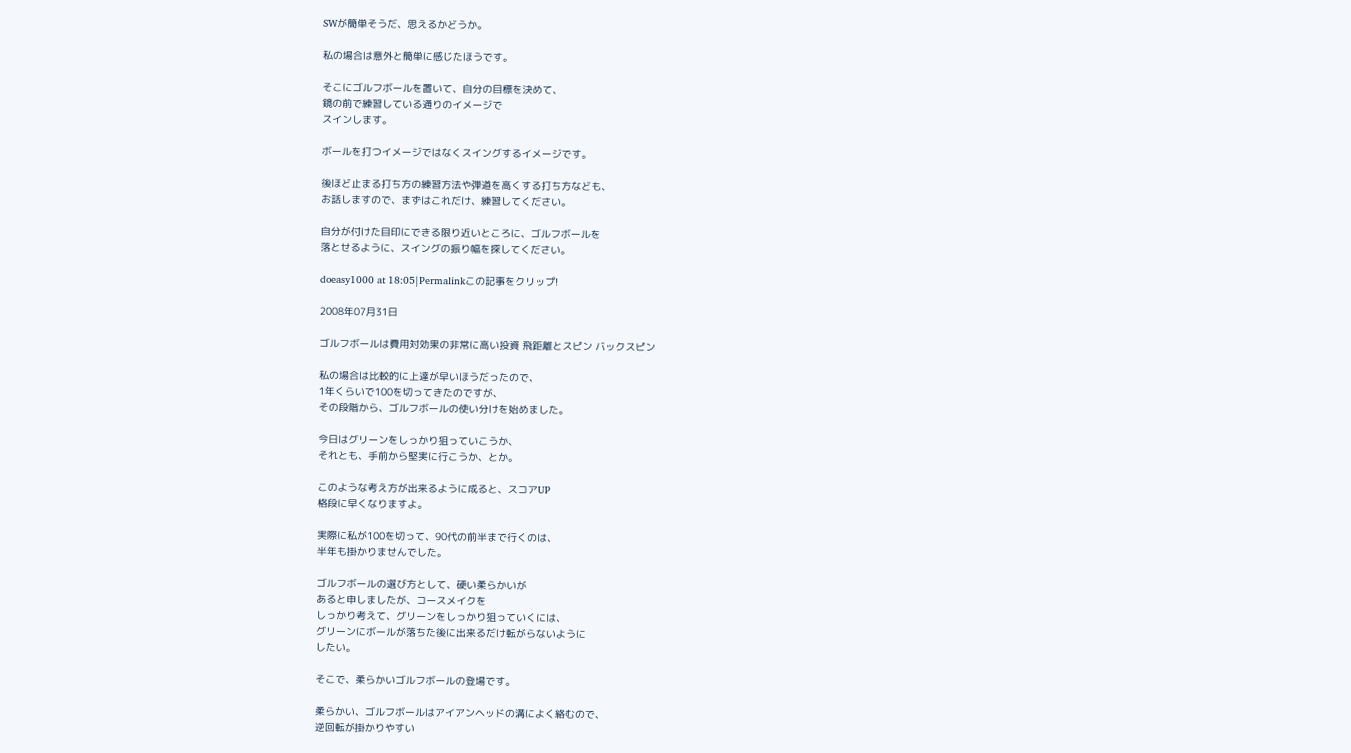SWが簡単そうだ、思えるかどうか。

私の場合は意外と簡単に感じたほうです。

そこにゴルフボールを置いて、自分の目標を決めて、
鏡の前で練習している通りのイメージで
スインします。

ボールを打つイメージではなくスイングするイメージです。

後ほど止まる打ち方の練習方法や弾道を高くする打ち方なども、
お話しますので、まずはこれだけ、練習してください。

自分が付けた目印にできる限り近いところに、ゴルフボールを
落とせるように、スイングの振り幅を探してください。

doeasy1000 at 18:05|Permalinkこの記事をクリップ!

2008年07月31日

ゴルフボールは費用対効果の非常に高い投資 飛距離とスピン バックスピン

私の場合は比較的に上達が早いほうだったので、
1年くらいで100を切ってきたのですが、
その段階から、ゴルフボールの使い分けを始めました。

今日はグリーンをしっかり狙っていこうか、
それとも、手前から堅実に行こうか、とか。

このような考え方が出来るように成ると、スコアUP
格段に早くなりますよ。

実際に私が100を切って、90代の前半まで行くのは、
半年も掛かりませんでした。

ゴルフボールの選び方として、硬い柔らかいが
あると申しましたが、コースメイクを
しっかり考えて、グリーンをしっかり狙っていくには、
グリーンにボールが落ちた後に出来るだけ転がらないように
したい。

そこで、柔らかいゴルフボールの登場です。

柔らかい、ゴルフボールはアイアンヘッドの溝によく絡むので、
逆回転が掛かりやすい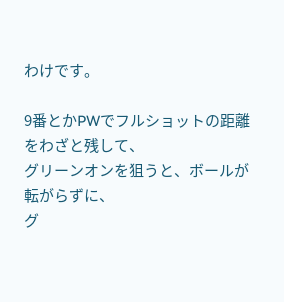わけです。

9番とかPWでフルショットの距離をわざと残して、
グリーンオンを狙うと、ボールが転がらずに、
グ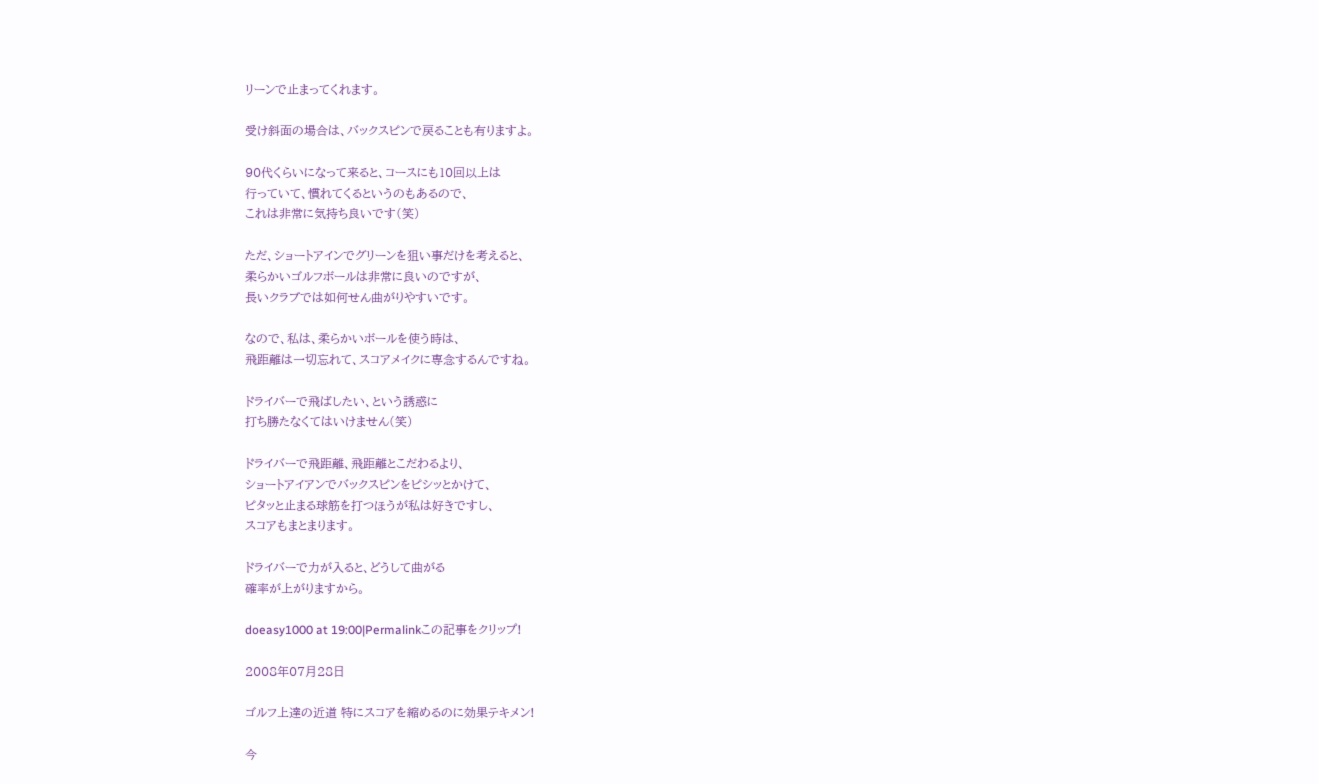リーンで止まってくれます。

受け斜面の場合は、バックスピンで戻ることも有りますよ。

90代くらいになって来ると、コースにも10回以上は
行っていて、慣れてくるというのもあるので、
これは非常に気持ち良いです(笑)

ただ、ショートアインでグリーンを狙い事だけを考えると、
柔らかいゴルフボールは非常に良いのですが、
長いクラブでは如何せん曲がりやすいです。

なので、私は、柔らかいボールを使う時は、
飛距離は一切忘れて、スコアメイクに専念するんですね。

ドライバーで飛ばしたい、という誘惑に
打ち勝たなくてはいけません(笑)

ドライバーで飛距離、飛距離とこだわるより、
ショートアイアンでバックスピンをピシッとかけて、
ピタッと止まる球筋を打つほうが私は好きですし、
スコアもまとまります。

ドライバーで力が入ると、どうして曲がる
確率が上がりますから。

doeasy1000 at 19:00|Permalinkこの記事をクリップ!

2008年07月28日

ゴルフ上達の近道 特にスコアを縮めるのに効果テキメン!

今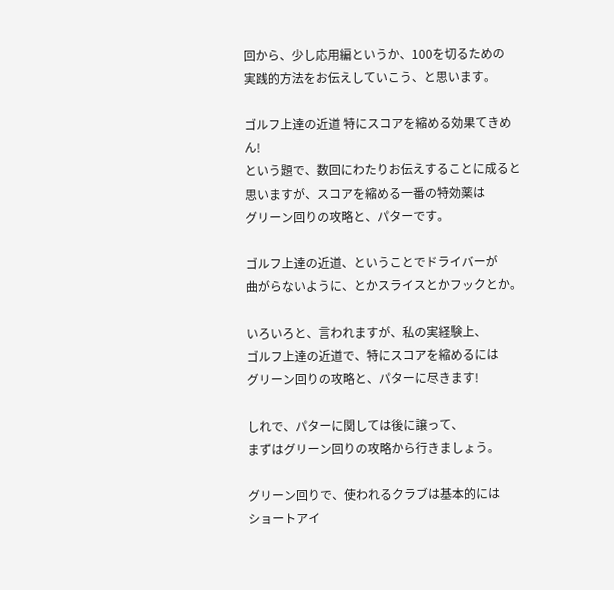回から、少し応用編というか、100を切るための
実践的方法をお伝えしていこう、と思います。

ゴルフ上達の近道 特にスコアを縮める効果てきめん!
という題で、数回にわたりお伝えすることに成ると
思いますが、スコアを縮める一番の特効薬は
グリーン回りの攻略と、パターです。

ゴルフ上達の近道、ということでドライバーが
曲がらないように、とかスライスとかフックとか。

いろいろと、言われますが、私の実経験上、
ゴルフ上達の近道で、特にスコアを縮めるには
グリーン回りの攻略と、パターに尽きます!

しれで、パターに関しては後に譲って、
まずはグリーン回りの攻略から行きましょう。

グリーン回りで、使われるクラブは基本的には
ショートアイ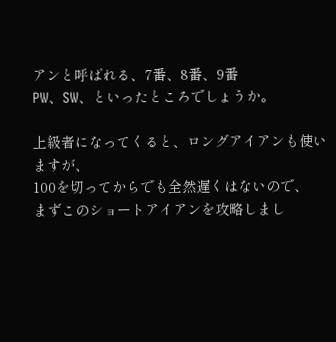アンと呼ばれる、7番、8番、9番
PW、SW、といったところでしょうか。

上級者になってくると、ロングアイアンも使いますが、
100を切ってからでも全然遅くはないので、
まずこのショートアイアンを攻略しまし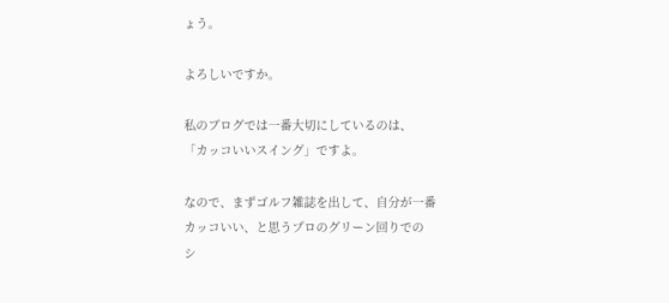ょう。

よろしいですか。

私のブログでは一番大切にしているのは、
「カッコいいスイング」ですよ。

なので、まずゴルフ雑誌を出して、自分が一番
カッコいい、と思うプロのグリーン回りでの
シ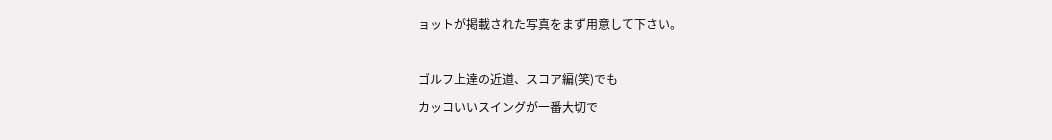ョットが掲載された写真をまず用意して下さい。

ゴルフ上達の近道、スコア編(笑)でも
カッコいいスイングが一番大切で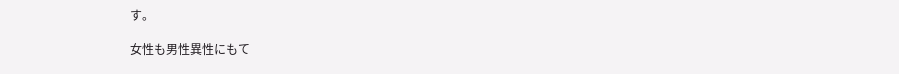す。

女性も男性異性にもて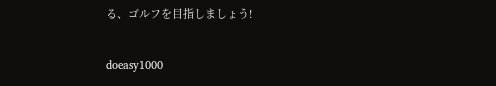る、ゴルフを目指しましょう!

doeasy1000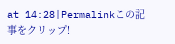at 14:28|Permalinkこの記事をクリップ!